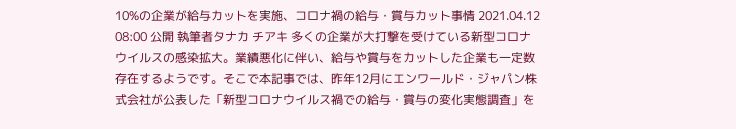10%の企業が給与カットを実施、コロナ禍の給与・賞与カット事情 2021.04.12 08:00 公開 執筆者タナカ チアキ 多くの企業が大打撃を受けている新型コロナウイルスの感染拡大。業績悪化に伴い、給与や賞与をカットした企業も一定数存在するようです。そこで本記事では、昨年12月にエンワールド・ジャパン株式会社が公表した「新型コロナウイルス禍での給与・賞与の変化実態調査」を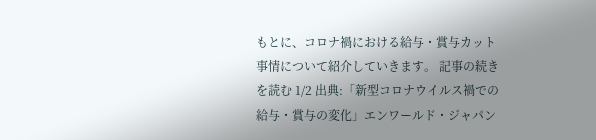もとに、コロナ禍における給与・賞与カット事情について紹介していきます。 記事の続きを読む 1/2 出典:「新型コロナウイルス禍での給与・賞与の変化」エンワールド・ジャパン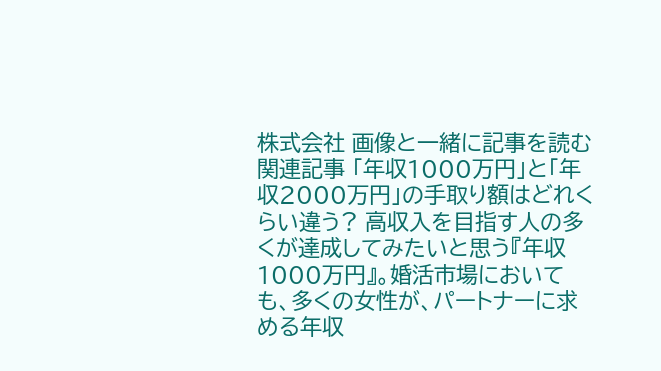株式会社 画像と一緒に記事を読む 関連記事 「年収1000万円」と「年収2000万円」の手取り額はどれくらい違う? 高収入を目指す人の多くが達成してみたいと思う『年収1000万円』。婚活市場においても、多くの女性が、パートナーに求める年収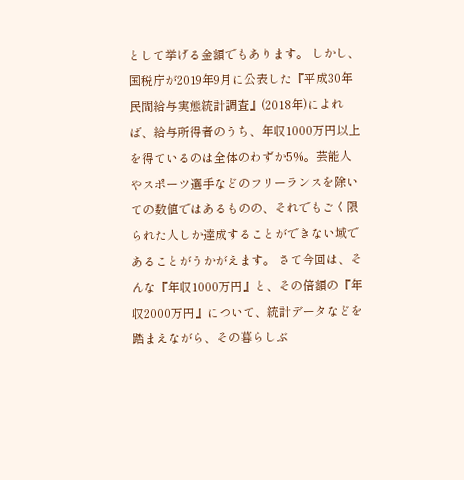として挙げる金額でもあります。 しかし、国税庁が2019年9月に公表した『平成30年民間給与実態統計調査』(2018年)によれば、給与所得者のうち、年収1000万円以上を得ているのは全体のわずか5%。芸能人やスポーツ選手などのフリーランスを除いての数値ではあるものの、それでもごく限られた人しか達成することができない域であることがうかがえます。 さて今回は、そんな『年収1000万円』と、その倍額の『年収2000万円』について、統計データなどを踏まえながら、その暮らしぶ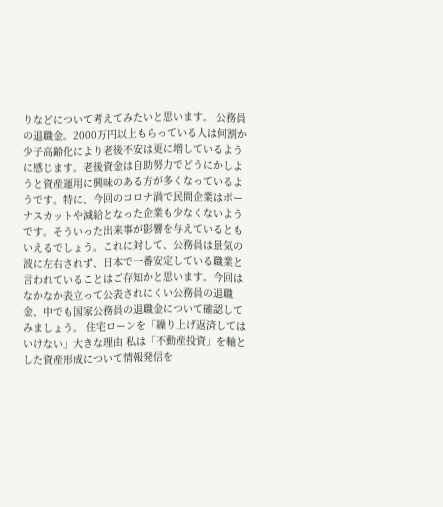りなどについて考えてみたいと思います。 公務員の退職金。2000万円以上もらっている人は何割か 少子高齢化により老後不安は更に増しているように感じます。老後資金は自助努力でどうにかしようと資産運用に興味のある方が多くなっているようです。特に、今回のコロナ渦で民間企業はボーナスカットや減給となった企業も少なくないようです。そういった出来事が影響を与えているともいえるでしょう。これに対して、公務員は景気の波に左右されず、日本で一番安定している職業と言われていることはご存知かと思います。今回はなかなか表立って公表されにくい公務員の退職金、中でも国家公務員の退職金について確認してみましょう。 住宅ローンを「繰り上げ返済してはいけない」大きな理由 私は「不動産投資」を軸とした資産形成について情報発信を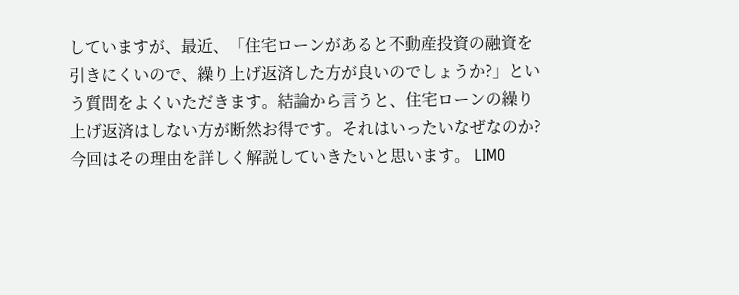していますが、最近、「住宅ローンがあると不動産投資の融資を引きにくいので、繰り上げ返済した方が良いのでしょうか?」という質問をよくいただきます。結論から言うと、住宅ローンの繰り上げ返済はしない方が断然お得です。それはいったいなぜなのか? 今回はその理由を詳しく解説していきたいと思います。 LIMO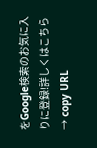をGoogle検索のお気に入りに登録!詳しくはこちら→ copy URL